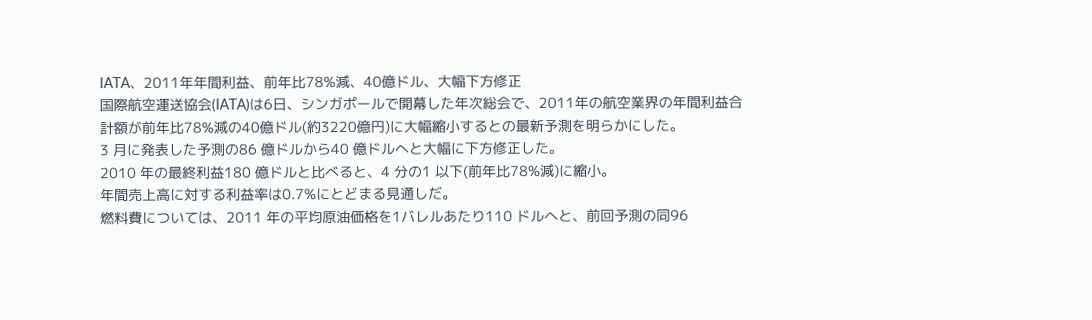IATA、2011年年間利益、前年比78%減、40億ドル、大幅下方修正
国際航空運送協会(IATA)は6日、シンガポールで開幕した年次総会で、2011年の航空業界の年間利益合計額が前年比78%減の40億ドル(約3220億円)に大幅縮小するとの最新予測を明らかにした。
3 月に発表した予測の86 億ドルから40 億ドルへと大幅に下方修正した。
2010 年の最終利益180 億ドルと比べると、4 分の1 以下(前年比78%減)に縮小。
年間売上高に対する利益率は0.7%にとどまる見通しだ。
燃料費については、2011 年の平均原油価格を1バレルあたり110 ドルへと、前回予測の同96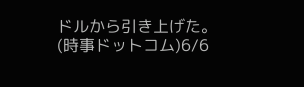ドルから引き上げた。
(時事ドットコム)6/6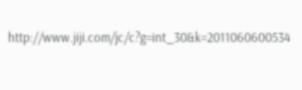http://www.jiji.com/jc/c?g=int_30&k=2011060600534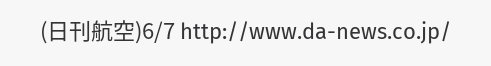(日刊航空)6/7 http://www.da-news.co.jp/